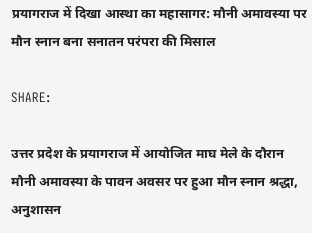प्रयागराज में दिखा आस्था का महासागर: मौनी अमावस्या पर मौन स्नान बना सनातन परंपरा की मिसाल

SHARE:

उत्तर प्रदेश के प्रयागराज में आयोजित माघ मेले के दौरान मौनी अमावस्या के पावन अवसर पर हुआ मौन स्नान श्रद्धा, अनुशासन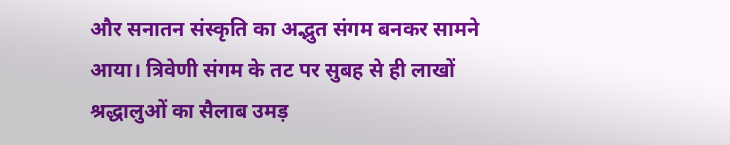और सनातन संस्कृति का अद्भुत संगम बनकर सामने आया। त्रिवेणी संगम के तट पर सुबह से ही लाखों श्रद्धालुओं का सैलाब उमड़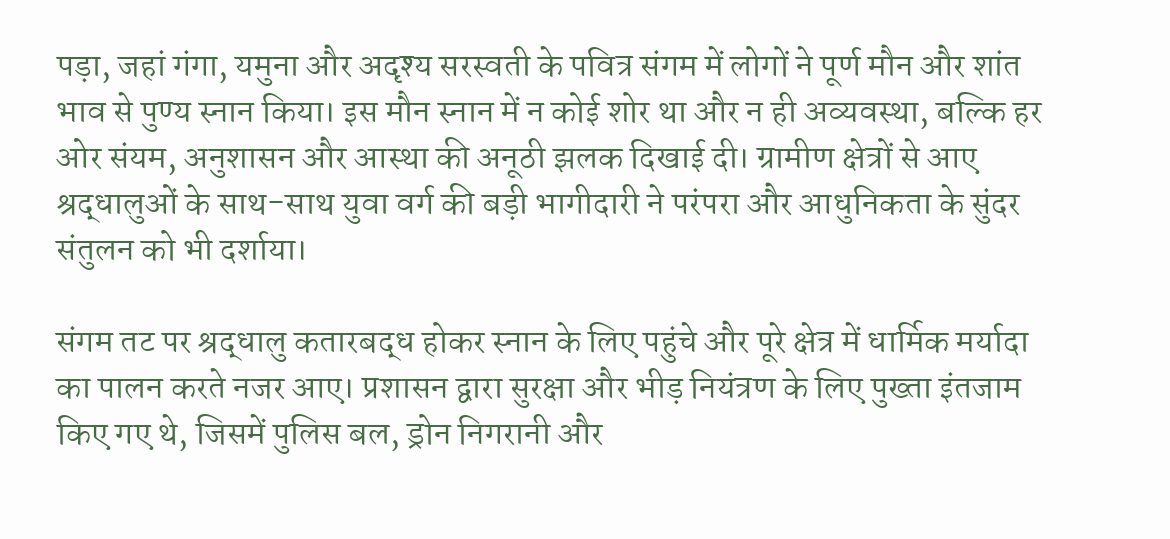पड़ा, जहां गंगा, यमुना और अदृश्य सरस्वती के पवित्र संगम में लोगों ने पूर्ण मौन और शांत भाव से पुण्य स्नान किया। इस मौन स्नान में न कोई शोर था और न ही अव्यवस्था, बल्कि हर ओर संयम, अनुशासन और आस्था की अनूठी झलक दिखाई दी। ग्रामीण क्षेत्रों से आए श्रद्धालुओं के साथ-साथ युवा वर्ग की बड़ी भागीदारी ने परंपरा और आधुनिकता के सुंदर संतुलन को भी दर्शाया।

संगम तट पर श्रद्धालु कतारबद्ध होकर स्नान के लिए पहुंचे और पूरे क्षेत्र में धार्मिक मर्यादा का पालन करते नजर आए। प्रशासन द्वारा सुरक्षा और भीड़ नियंत्रण के लिए पुख्ता इंतजाम किए गए थे, जिसमें पुलिस बल, ड्रोन निगरानी और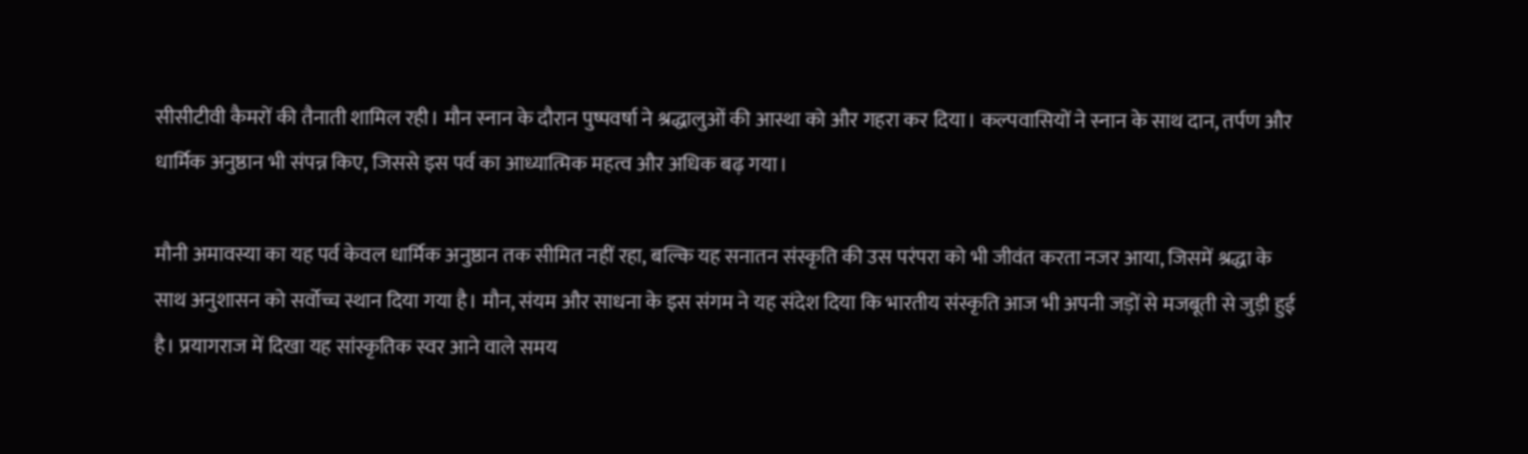सीसीटीवी कैमरों की तैनाती शामिल रही। मौन स्नान के दौरान पुष्पवर्षा ने श्रद्धालुओं की आस्था को और गहरा कर दिया। कल्पवासियों ने स्नान के साथ दान, तर्पण और धार्मिक अनुष्ठान भी संपन्न किए, जिससे इस पर्व का आध्यात्मिक महत्व और अधिक बढ़ गया।

मौनी अमावस्या का यह पर्व केवल धार्मिक अनुष्ठान तक सीमित नहीं रहा, बल्कि यह सनातन संस्कृति की उस परंपरा को भी जीवंत करता नजर आया, जिसमें श्रद्धा के साथ अनुशासन को सर्वोच्च स्थान दिया गया है। मौन, संयम और साधना के इस संगम ने यह संदेश दिया कि भारतीय संस्कृति आज भी अपनी जड़ों से मजबूती से जुड़ी हुई है। प्रयागराज में दिखा यह सांस्कृतिक स्वर आने वाले समय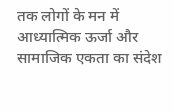तक लोगों के मन में आध्यात्मिक ऊर्जा और सामाजिक एकता का संदेश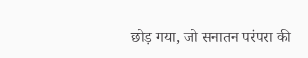छोड़ गया, जो सनातन परंपरा की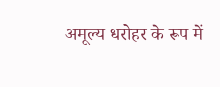अमूल्य धरोहर के रूप में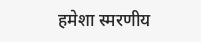हमेशा स्मरणीय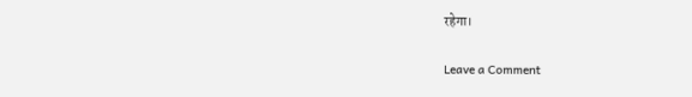रहेगा।

Leave a Comment